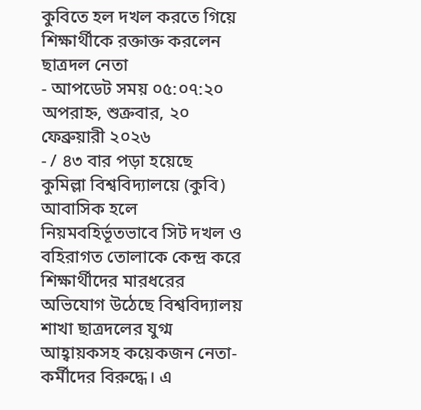কুবিতে হল দখল করতে গিয়ে শিক্ষার্থীকে রক্তাক্ত করলেন ছাত্রদল নেতা
- আপডেট সময় ০৫:০৭:২০ অপরাহ্ন, শুক্রবার, ২০ ফেব্রুয়ারী ২০২৬
- / ৪৩ বার পড়া হয়েছে
কুমিল্লা বিশ্ববিদ্যালয়ে (কুবি) আবাসিক হলে নিয়মবহির্ভূতভাবে সিট দখল ও বহিরাগত তোলাকে কেন্দ্র করে শিক্ষার্থীদের মারধরের অভিযোগ উঠেছে বিশ্ববিদ্যালয় শাখা ছাত্রদলের যুগ্ম আহ্বায়কসহ কয়েকজন নেতা-কর্মীদের বিরুদ্ধে। এ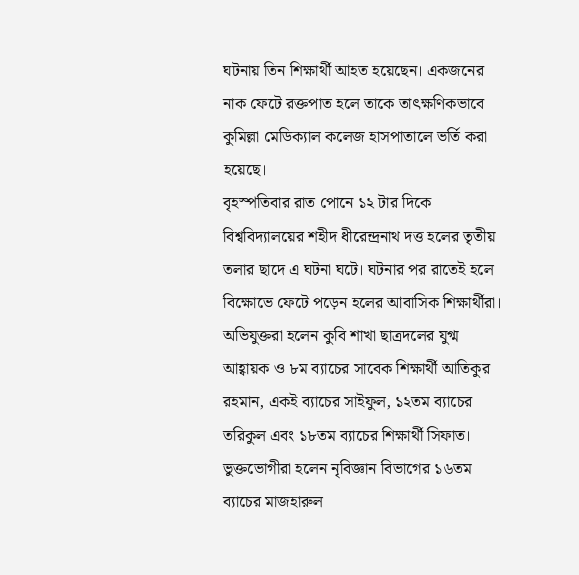ঘটনায় তিন শিক্ষার্থী আহত হয়েছেন। একজনের নাক ফেটে রক্তপাত হলে তাকে তাৎক্ষণিকভাবে কুমিল্লা মেডিক্যাল কলেজ হাসপাতালে ভর্তি করা হয়েছে।
বৃহস্পতিবার রাত পোনে ১২ টার দিকে বিশ্ববিদ্যালয়ের শহীদ ধীরেন্দ্রনাথ দত্ত হলের তৃতীয় তলার ছাদে এ ঘটনা ঘটে। ঘটনার পর রাতেই হলে বিক্ষোভে ফেটে পড়েন হলের আবাসিক শিক্ষার্থীরা।
অভিযুক্তরা হলেন কুবি শাখা ছাত্রদলের যুগ্ম আহ্বায়ক ও ৮ম ব্যাচের সাবেক শিক্ষার্থী আতিকুর রহমান, একই ব্যাচের সাইফুল, ১২তম ব্যাচের তরিকুল এবং ১৮তম ব্যাচের শিক্ষার্থী সিফাত।
ভুক্তভোগীরা হলেন নৃবিজ্ঞান বিভাগের ১৬তম ব্যাচের মাজহারুল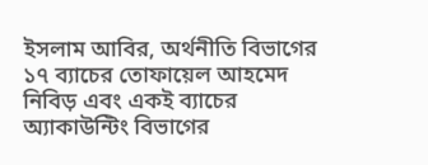ইসলাম আবির, অর্থনীতি বিভাগের ১৭ ব্যাচের তোফায়েল আহমেদ নিবিড় এবং একই ব্যাচের অ্যাকাউন্টিং বিভাগের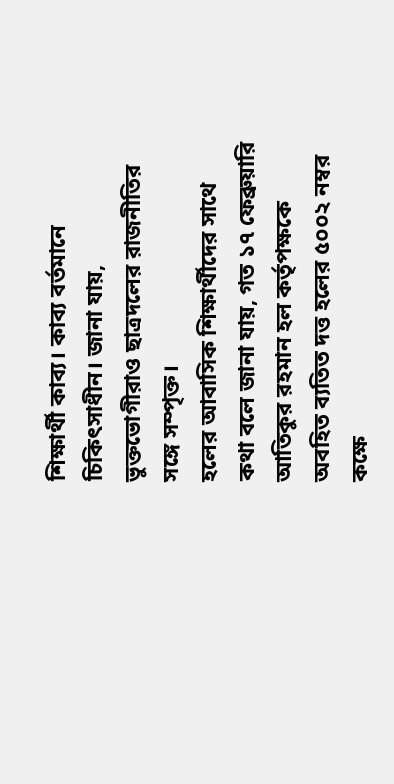শিক্ষার্থী কাব্য। কাব্য বর্তমানে চিকিৎসাধীন। জানা যায়, ভুক্তভোগীরাও ছাত্রদলের রাজনীতির সঙ্গে সম্পৃক্ত।
হলের আবাসিক শিক্ষার্থীদের সাথে কথা বলে জানা যায়, গত ১৭ ফেব্রুয়ারি আতিকুর রহমান হল কর্তৃপক্ষকে অবহিত ব্যতিত দত্ত হলের ৫০০২ নম্বর কক্ষে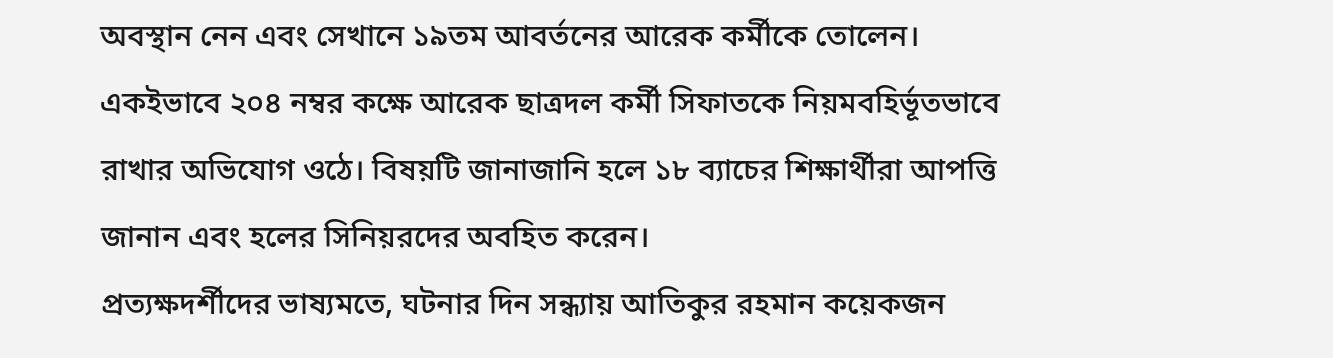অবস্থান নেন এবং সেখানে ১৯তম আবর্তনের আরেক কর্মীকে তোলেন। একইভাবে ২০৪ নম্বর কক্ষে আরেক ছাত্রদল কর্মী সিফাতকে নিয়মবহির্ভূতভাবে রাখার অভিযোগ ওঠে। বিষয়টি জানাজানি হলে ১৮ ব্যাচের শিক্ষার্থীরা আপত্তি জানান এবং হলের সিনিয়রদের অবহিত করেন।
প্রত্যক্ষদর্শীদের ভাষ্যমতে, ঘটনার দিন সন্ধ্যায় আতিকুর রহমান কয়েকজন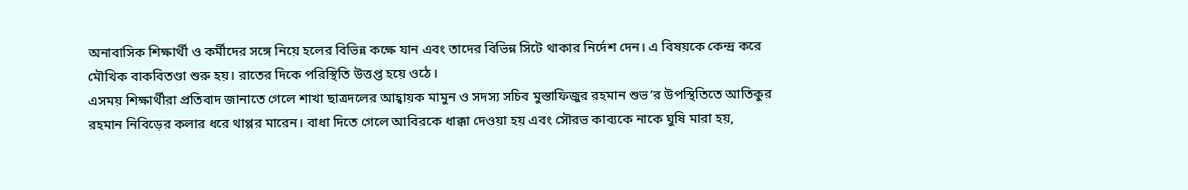অনাবাসিক শিক্ষার্থী ও কর্মীদের সঙ্গে নিয়ে হলের বিভিন্ন কক্ষে যান এবং তাদের বিভিন্ন সিটে থাকার নির্দেশ দেন। এ বিষয়কে কেন্দ্র করে মৌখিক বাকবিতণ্ডা শুরু হয়। রাতের দিকে পরিস্থিতি উত্তপ্ত হয়ে ওঠে।
এসময় শিক্ষার্থীরা প্রতিবাদ জানাতে গেলে শাখা ছাত্রদলের আহ্বায়ক মামুন ও সদস্য সচিব মুস্তাফিজুর রহমান শুভ’র উপস্থিতিতে আতিকুর রহমান নিবিড়ের কলার ধরে থাপ্পর মারেন। বাধা দিতে গেলে আবিরকে ধাক্কা দেওয়া হয় এবং সৌরভ কাব্যকে নাকে ঘুষি মারা হয়,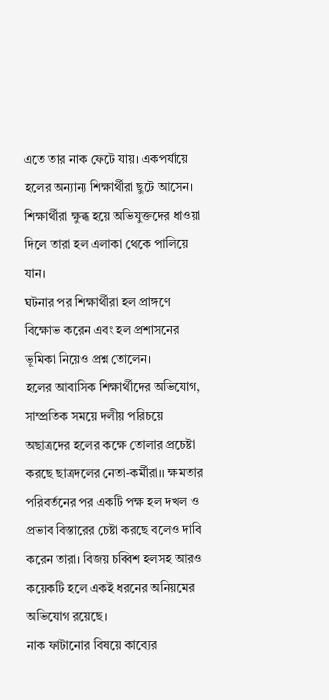এতে তার নাক ফেটে যায়। একপর্যায়ে হলের অন্যান্য শিক্ষার্থীরা ছুটে আসেন। শিক্ষার্থীরা ক্ষুব্ধ হয়ে অভিযুক্তদের ধাওয়া দিলে তারা হল এলাকা থেকে পালিয়ে যান।
ঘটনার পর শিক্ষার্থীরা হল প্রাঙ্গণে বিক্ষোভ করেন এবং হল প্রশাসনের ভূমিকা নিয়েও প্রশ্ন তোলেন।
হলের আবাসিক শিক্ষার্থীদের অভিযোগ, সাম্প্রতিক সময়ে দলীয় পরিচয়ে অছাত্রদের হলের কক্ষে তোলার প্রচেষ্টা করছে ছাত্রদলের নেতা-কর্মীরা।। ক্ষমতার পরিবর্তনের পর একটি পক্ষ হল দখল ও প্রভাব বিস্তারের চেষ্টা করছে বলেও দাবি করেন তারা। বিজয় চব্বিশ হলসহ আরও কয়েকটি হলে একই ধরনের অনিয়মের অভিযোগ রয়েছে।
নাক ফাটানোর বিষয়ে কাব্যের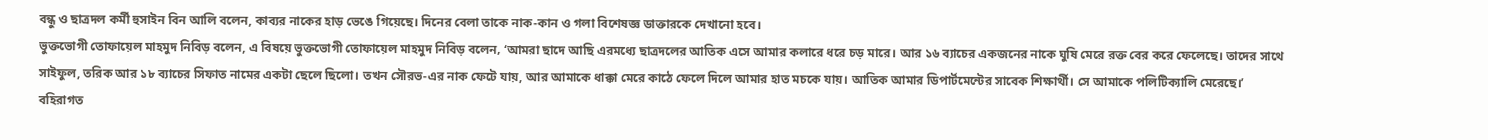বন্ধু ও ছাত্রদল কর্মী হুসাইন বিন আলি বলেন, কাব্যর নাকের হাড় ভেঙে গিয়েছে। দিনের বেলা তাকে নাক-কান ও গলা বিশেষজ্ঞ ডাক্তারকে দেখানো হবে।
ভুক্তভোগী তোফায়েল মাহমুদ নিবিড় বলেন, এ বিষয়ে ভুক্তভোগী তোফায়েল মাহমুদ নিবিড় বলেন‚ ‘আমরা ছাদে আছি এরমধ্যে ছাত্রদলের আতিক এসে আমার কলারে ধরে চড় মারে। আর ১৬ ব্যাচের একজনের নাকে ঘুষি মেরে রক্ত বের করে ফেলেছে। তাদের সাথে সাইফুল, তরিক আর ১৮ ব্যাচের সিফাত নামের একটা ছেলে ছিলো। তখন সৌরভ-এর নাক ফেটে যায়, আর আমাকে ধাক্কা মেরে কাঠে ফেলে দিলে আমার হাত মচকে যায়। আতিক আমার ডিপার্টমেন্টের সাবেক শিক্ষার্থী। সে আমাকে পলিটিক্যালি মেরেছে।’
বহিরাগত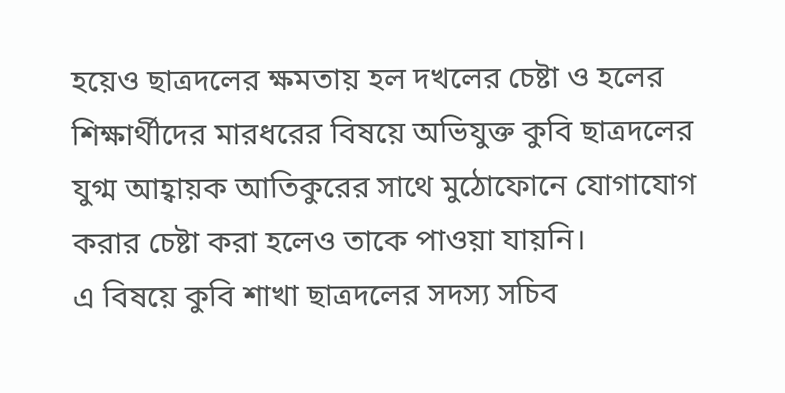হয়েও ছাত্রদলের ক্ষমতায় হল দখলের চেষ্টা ও হলের শিক্ষার্থীদের মারধরের বিষয়ে অভিযুক্ত কুবি ছাত্রদলের যুগ্ম আহ্বায়ক আতিকুরের সাথে মুঠোফোনে যোগাযোগ করার চেষ্টা করা হলেও তাকে পাওয়া যায়নি।
এ বিষয়ে কুবি শাখা ছাত্রদলের সদস্য সচিব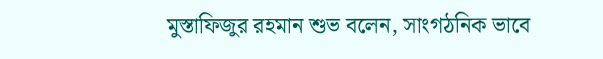মুস্তাফিজুর রহমান শুভ বলেন, সাংগঠনিক ভাবে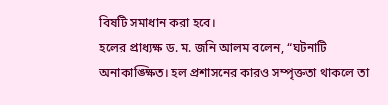বিষটি সমাধান করা হবে।
হলের প্রাধ্যক্ষ ড. ম. জনি আলম বলেন, “ঘটনাটি অনাকাঙ্ক্ষিত। হল প্রশাসনের কারও সম্পৃক্ততা থাকলে তা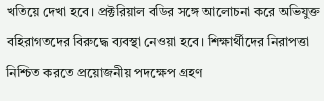খতিয়ে দেখা হবে। প্রক্টরিয়াল বডির সঙ্গে আলোচনা করে অভিযুক্ত বহিরাগতদের বিরুদ্ধে ব্যবস্থা নেওয়া হবে। শিক্ষার্থীদের নিরাপত্তা নিশ্চিত করতে প্রয়োজনীয় পদক্ষেপ গ্রহণ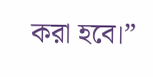করা হবে।”